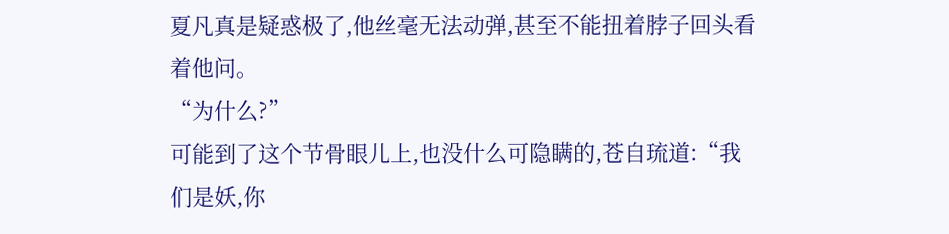夏凡真是疑惑极了,他丝毫无法动弹,甚至不能扭着脖子回头看着他问。
“为什么?”
可能到了这个节骨眼儿上,也没什么可隐瞒的,苍自琉道:“我们是妖,你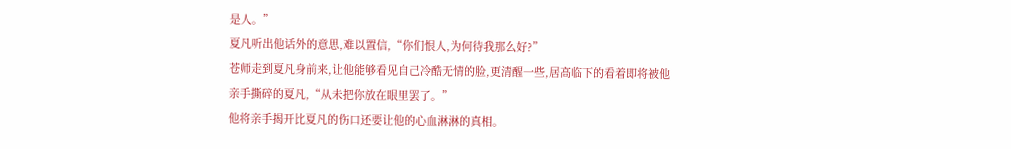是人。”
夏凡听出他话外的意思,难以置信,“你们恨人,为何待我那么好?”
苍师走到夏凡身前来,让他能够看见自己冷酷无情的脸,更清醒一些,居高临下的看着即将被他亲手撕碎的夏凡,“从未把你放在眼里罢了。”
他将亲手揭开比夏凡的伤口还要让他的心血淋淋的真相。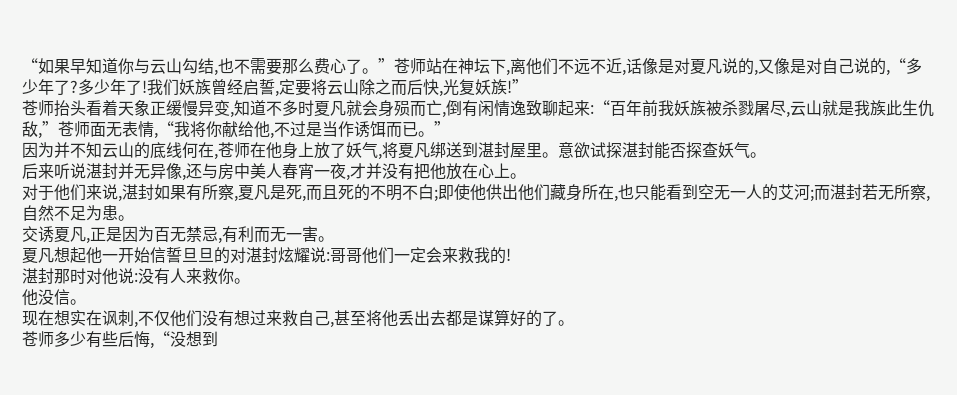“如果早知道你与云山勾结,也不需要那么费心了。”苍师站在神坛下,离他们不远不近,话像是对夏凡说的,又像是对自己说的,“多少年了?多少年了!我们妖族曾经启誓,定要将云山除之而后快,光复妖族!”
苍师抬头看着天象正缓慢异变,知道不多时夏凡就会身殒而亡,倒有闲情逸致聊起来:“百年前我妖族被杀戮屠尽,云山就是我族此生仇敌,”苍师面无表情,“我将你献给他,不过是当作诱饵而已。”
因为并不知云山的底线何在,苍师在他身上放了妖气,将夏凡绑送到湛封屋里。意欲试探湛封能否探查妖气。
后来听说湛封并无异像,还与房中美人春宵一夜,才并没有把他放在心上。
对于他们来说,湛封如果有所察,夏凡是死,而且死的不明不白;即使他供出他们藏身所在,也只能看到空无一人的艾河;而湛封若无所察,自然不足为患。
交诱夏凡,正是因为百无禁忌,有利而无一害。
夏凡想起他一开始信誓旦旦的对湛封炫耀说:哥哥他们一定会来救我的!
湛封那时对他说:没有人来救你。
他没信。
现在想实在讽刺,不仅他们没有想过来救自己,甚至将他丢出去都是谋算好的了。
苍师多少有些后悔,“没想到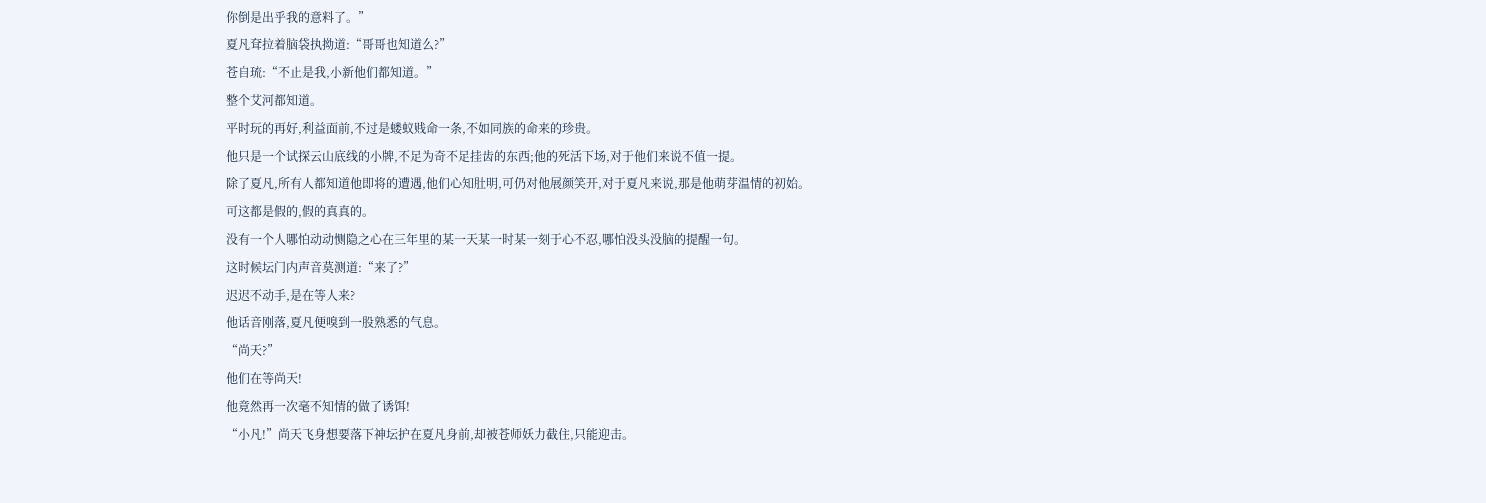你倒是出乎我的意料了。”
夏凡耷拉着脑袋执拗道:“哥哥也知道么?”
苍自琉:“不止是我,小新他们都知道。”
整个艾河都知道。
平时玩的再好,利益面前,不过是蝼蚁贱命一条,不如同族的命来的珍贵。
他只是一个试探云山底线的小牌,不足为奇不足挂齿的东西;他的死活下场,对于他们来说不值一提。
除了夏凡,所有人都知道他即将的遭遇,他们心知肚明,可仍对他展颜笑开,对于夏凡来说,那是他萌芽温情的初始。
可这都是假的,假的真真的。
没有一个人哪怕动动恻隐之心在三年里的某一天某一时某一刻于心不忍,哪怕没头没脑的提醒一句。
这时候坛门内声音莫测道:“来了?”
迟迟不动手,是在等人来?
他话音刚落,夏凡便嗅到一股熟悉的气息。
“尚天?”
他们在等尚天!
他竟然再一次毫不知情的做了诱饵!
“小凡!”尚天飞身想要落下神坛护在夏凡身前,却被苍师妖力截住,只能迎击。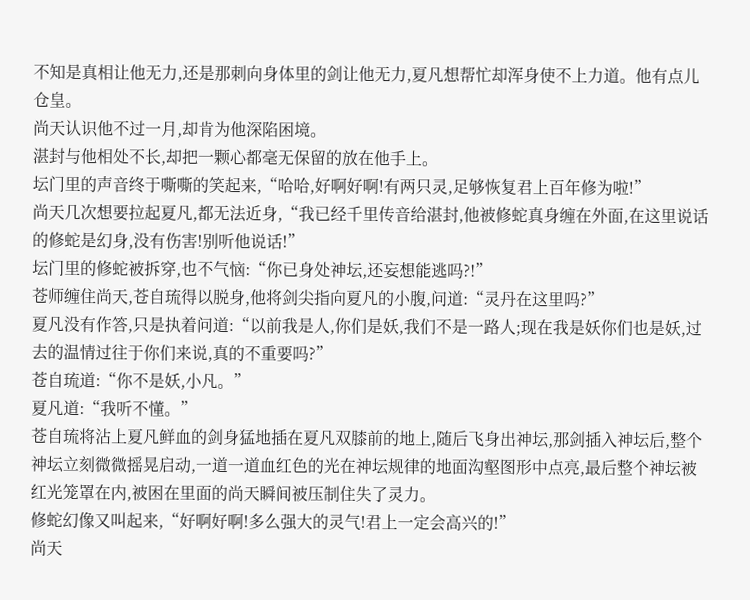不知是真相让他无力,还是那刺向身体里的剑让他无力,夏凡想帮忙却浑身使不上力道。他有点儿仓皇。
尚天认识他不过一月,却肯为他深陷困境。
湛封与他相处不长,却把一颗心都毫无保留的放在他手上。
坛门里的声音终于嘶嘶的笑起来,“哈哈,好啊好啊!有两只灵,足够恢复君上百年修为啦!”
尚天几次想要拉起夏凡,都无法近身,“我已经千里传音给湛封,他被修蛇真身缠在外面,在这里说话的修蛇是幻身,没有伤害!别听他说话!”
坛门里的修蛇被拆穿,也不气恼:“你已身处神坛,还妄想能逃吗?!”
苍师缠住尚天,苍自琉得以脱身,他将剑尖指向夏凡的小腹,问道:“灵丹在这里吗?”
夏凡没有作答,只是执着问道:“以前我是人,你们是妖,我们不是一路人;现在我是妖你们也是妖,过去的温情过往于你们来说,真的不重要吗?”
苍自琉道:“你不是妖,小凡。”
夏凡道:“我听不懂。”
苍自琉将沾上夏凡鲜血的剑身猛地插在夏凡双膝前的地上,随后飞身出神坛,那剑插入神坛后,整个神坛立刻微微摇晃启动,一道一道血红色的光在神坛规律的地面沟壑图形中点亮,最后整个神坛被红光笼罩在内,被困在里面的尚天瞬间被压制住失了灵力。
修蛇幻像又叫起来,“好啊好啊!多么强大的灵气!君上一定会高兴的!”
尚天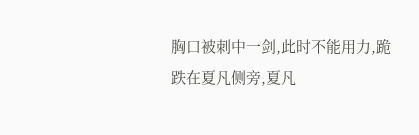胸口被刺中一剑,此时不能用力,跪跌在夏凡侧旁,夏凡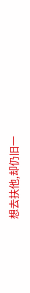想去扶他,却仍旧一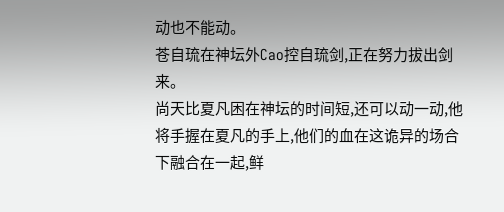动也不能动。
苍自琉在神坛外Cao控自琉剑,正在努力拔出剑来。
尚天比夏凡困在神坛的时间短,还可以动一动,他将手握在夏凡的手上,他们的血在这诡异的场合下融合在一起,鲜